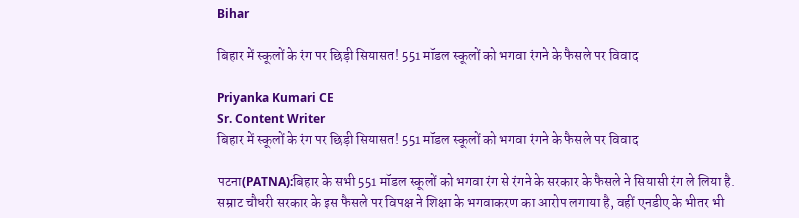Bihar

बिहार में स्कूलों के रंग पर छिड़ी सियासत! 551 मॉडल स्कूलों को भगवा रंगने के फैसले पर विवाद

Priyanka Kumari CE
Sr. Content Writer
बिहार में स्कूलों के रंग पर छिड़ी सियासत! 551 मॉडल स्कूलों को भगवा रंगने के फैसले पर विवाद

पटना(PATNA):बिहार के सभी 551 मॉडल स्कूलों को भगवा रंग से रंगने के सरकार के फैसले ने सियासी रंग ले लिया है. सम्राट चौधरी सरकार के इस फैसले पर विपक्ष ने शिक्षा के भगवाकरण का आरोप लगाया है, वहीं एनडीए के भीतर भी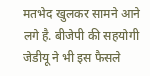मतभेद खुलकर सामने आने लगे है. बीजेपी की सहयोगी जेडीयू ने भी इस फैसले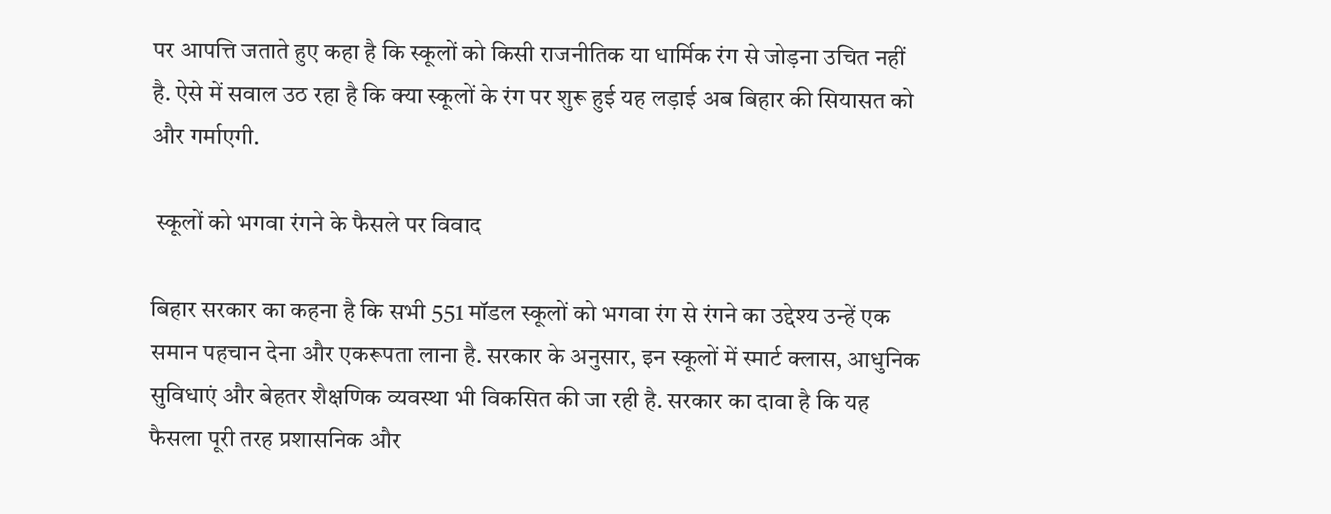पर आपत्ति जताते हुए कहा है कि स्कूलों को किसी राजनीतिक या धार्मिक रंग से जोड़ना उचित नहीं है. ऐसे में सवाल उठ रहा है कि क्या स्कूलों के रंग पर शुरू हुई यह लड़ाई अब बिहार की सियासत को और गर्माएगी.

 स्कूलों को भगवा रंगने के फैसले पर विवाद

बिहार सरकार का कहना है कि सभी 551 मॉडल स्कूलों को भगवा रंग से रंगने का उद्देश्य उन्हें एक समान पहचान देना और एकरूपता लाना है. सरकार के अनुसार, इन स्कूलों में स्मार्ट क्लास, आधुनिक सुविधाएं और बेहतर शैक्षणिक व्यवस्था भी विकसित की जा रही है. सरकार का दावा है कि यह फैसला पूरी तरह प्रशासनिक और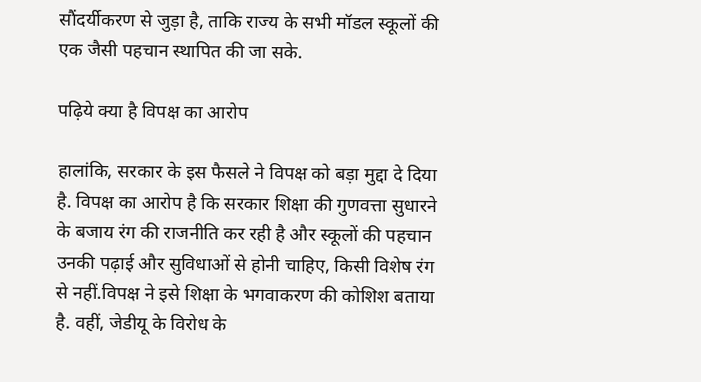सौंदर्यीकरण से जुड़ा है, ताकि राज्य के सभी मॉडल स्कूलों की एक जैसी पहचान स्थापित की जा सके.

पढ़िये क्या है विपक्ष का आरोप

हालांकि, सरकार के इस फैसले ने विपक्ष को बड़ा मुद्दा दे दिया है. विपक्ष का आरोप है कि सरकार शिक्षा की गुणवत्ता सुधारने के बजाय रंग की राजनीति कर रही है और स्कूलों की पहचान उनकी पढ़ाई और सुविधाओं से होनी चाहिए, किसी विशेष रंग से नहीं.विपक्ष ने इसे शिक्षा के भगवाकरण की कोशिश बताया है. वहीं, जेडीयू के विरोध के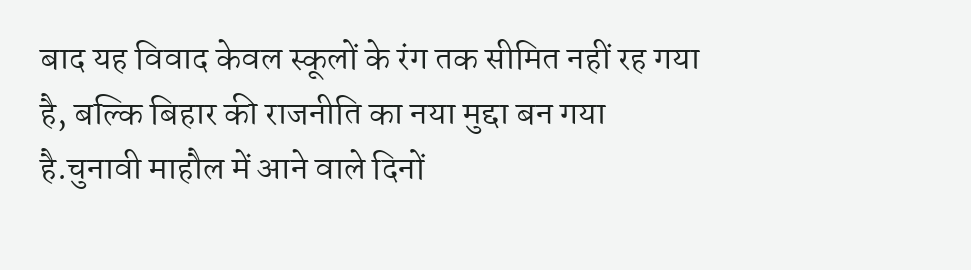बाद यह विवाद केवल स्कूलों के रंग तक सीमित नहीं रह गया है, बल्कि बिहार की राजनीति का नया मुद्दा बन गया है.चुनावी माहौल में आने वाले दिनों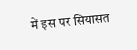में इस पर सियासत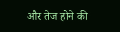और तेज होने की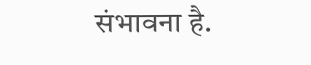संभावना है.